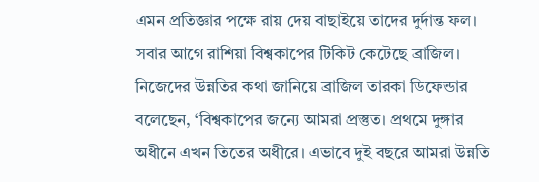এমন প্রতিজ্ঞার পক্ষে রায় দেয় বাছাইয়ে তাদের দুর্দান্ত ফল। সবার আগে রাশিয়া বিশ্বকাপের টিকিট কেটেছে ব্রাজিল। নিজেদের উন্নতির কথা জানিয়ে ব্রাজিল তারকা ডিফেন্ডার বলেছেন, ‘বিশ্বকাপের জন্যে আমরা প্রস্তুত। প্রথমে দুঙ্গার অধীনে এখন তিতের অধীরে। এভাবে দুই বছরে আমরা উন্নতি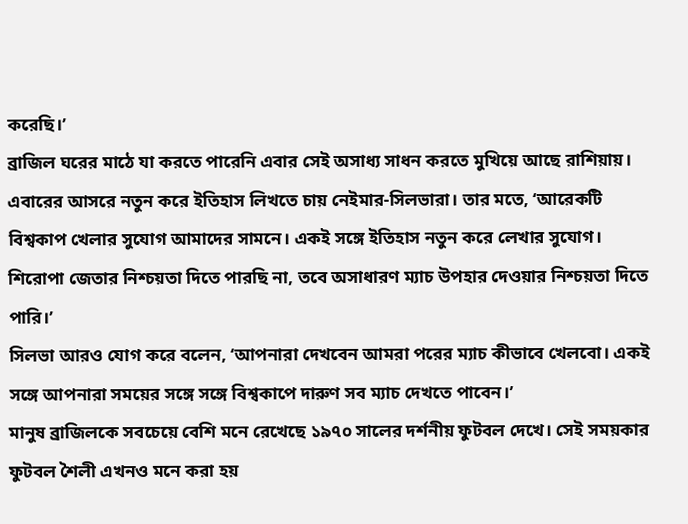করেছি।’
ব্রাজিল ঘরের মাঠে যা করতে পারেনি এবার সেই অসাধ্য সাধন করতে মুখিয়ে আছে রাশিয়ায়। এবারের আসরে নতুন করে ইতিহাস লিখতে চায় নেইমার-সিলভারা। তার মতে, ‘আরেকটি বিশ্বকাপ খেলার সুযোগ আমাদের সামনে। একই সঙ্গে ইতিহাস নতুন করে লেখার সুযোগ। শিরোপা জেতার নিশ্চয়তা দিতে পারছি না, তবে অসাধারণ ম্যাচ উপহার দেওয়ার নিশ্চয়তা দিতে পারি।’
সিলভা আরও যোগ করে বলেন, ‘আপনারা দেখবেন আমরা পরের ম্যাচ কীভাবে খেলবো। একই সঙ্গে আপনারা সময়ের সঙ্গে সঙ্গে বিশ্বকাপে দারুণ সব ম্যাচ দেখতে পাবেন।’
মানুষ ব্রাজিলকে সবচেয়ে বেশি মনে রেখেছে ১৯৭০ সালের দর্শনীয় ফুটবল দেখে। সেই সময়কার ফুটবল শৈলী এখনও মনে করা হয়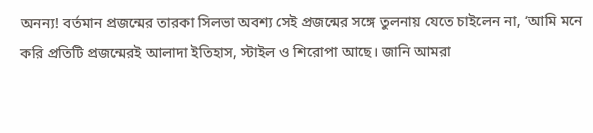অনন্য! বর্তমান প্রজন্মের তারকা সিলভা অবশ্য সেই প্রজন্মের সঙ্গে তুলনায় যেতে চাইলেন না, ‘আমি মনে করি প্রতিটি প্রজন্মেরই আলাদা ইতিহাস, স্টাইল ও শিরোপা আছে। জানি আমরা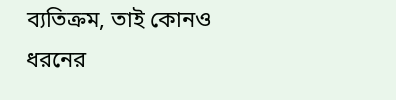ব্যতিক্রম, তাই কোনও ধরনের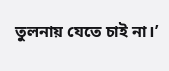তুলনায় যেতে চাই না।’